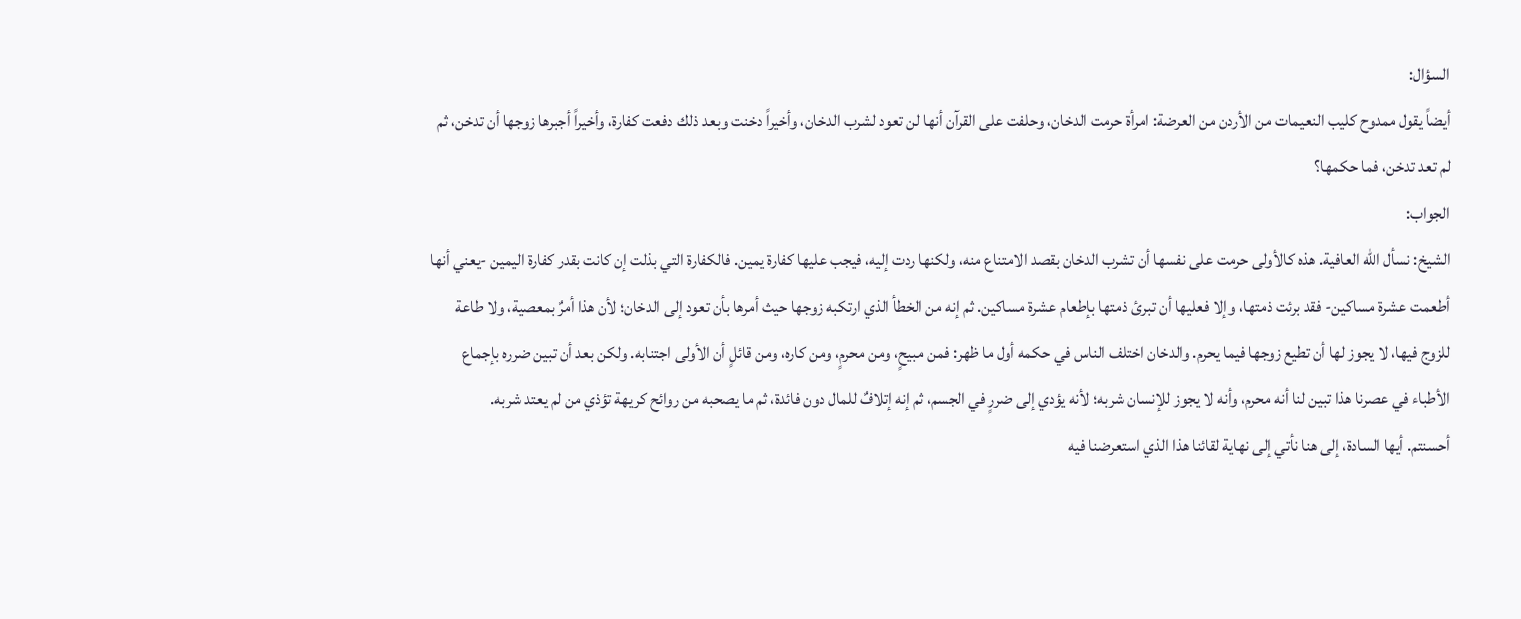السؤال:
أيضاً يقول ممدوح كليب النعيمات من الأردن من العرضة: امرأة حرمت الدخان، وحلفت على القرآن أنها لن تعود لشرب الدخان، وأخيراً دخنت وبعد ذلك دفعت كفارة، وأخيراً أجبرها زوجها أن تدخن، ثم لم تعد تدخن، فما حكمها؟
الجواب:
الشيخ: نسأل الله العافية. هذه كالأولى حرمت على نفسها أن تشرب الدخان بقصد الامتناع منه، ولكنها ردت إليه، فيجب عليها كفارة يمين. فالكفارة التي بذلت إن كانت بقدر كفارة اليمين -يعني أنها أطعمت عشرة مساكين- فقد برئت ذمتها، وإلا فعليها أن تبرئ ذمتها بإطعام عشرة مساكين. ثم إنه من الخطأ الذي ارتكبه زوجها حيث أمرها بأن تعود إلى الدخان؛ لأن هذا أمرٌ بمعصية، ولا طاعة للزوج فيها، لا يجوز لها أن تطيع زوجها فيما يحرم. والدخان اختلف الناس في حكمه أول ما ظهر: فمن مبيحٍ، ومن محرمٍ، ومن كاره، ومن قائلٍ أن الأولى اجتنابه. ولكن بعد أن تبين ضرره بإجماع الأطباء في عصرنا هذا تبين لنا أنه محرم، وأنه لا يجوز للإنسان شربه؛ لأنه يؤدي إلى ضررٍ في الجسم، ثم إنه إتلافٌ للمال دون فائدة، ثم ما يصحبه من روائح كريهة تؤذي من لم يعتد شربه.
أحسنتم. أيها السادة، إلى هنا نأتي إلى نهاية لقائنا هذا الذي استعرضنا فيه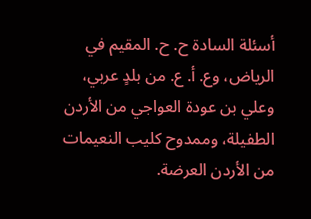أسئلة السادة ح. ح. المقيم في الرياض، وع. أ. ع. من بلدٍ عربي، وعلي بن عودة العواجي من الأردن الطفيلة، وممدوح كليب النعيمات من الأردن العرضة.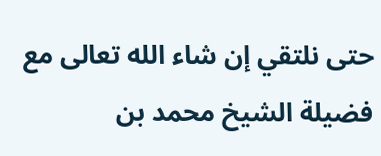حتى نلتقي إن شاء الله تعالى مع فضيلة الشيخ محمد بن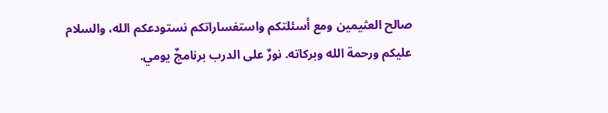صالح العثيمين ومع أسئلتكم واستفساراتكم نستودعكم الله، والسلام عليكم ورحمة الله وبركاته. نورٌ على الدرب برنامجٌ يومي.